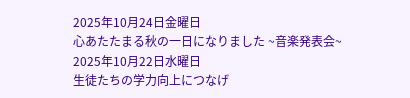2025年10月24日金曜日
心あたたまる秋の一日になりました ~音楽発表会~
2025年10月22日水曜日
生徒たちの学力向上につなげ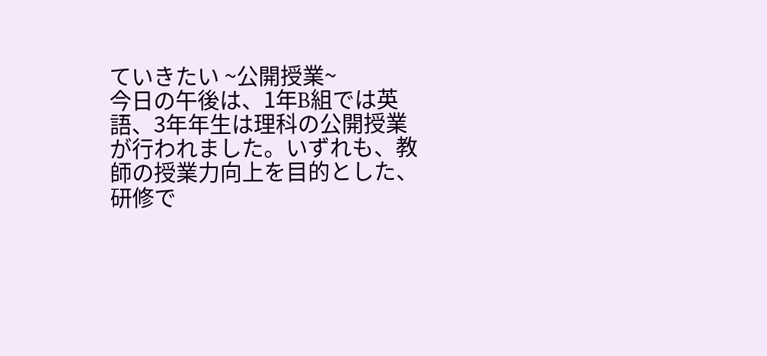ていきたい ~公開授業~
今日の午後は、1年B組では英語、3年年生は理科の公開授業が行われました。いずれも、教師の授業力向上を目的とした、研修で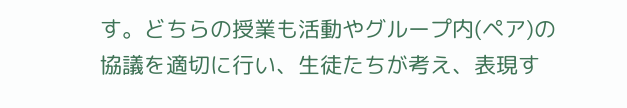す。どちらの授業も活動やグループ内(ペア)の協議を適切に行い、生徒たちが考え、表現す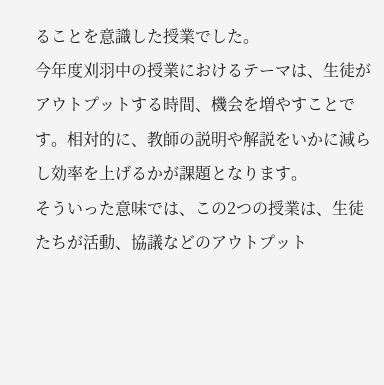ることを意識した授業でした。
今年度刈羽中の授業におけるテーマは、生徒がアウトプットする時間、機会を増やすことです。相対的に、教師の説明や解説をいかに減らし効率を上げるかが課題となります。
そういった意味では、この2つの授業は、生徒たちが活動、協議などのアウトプット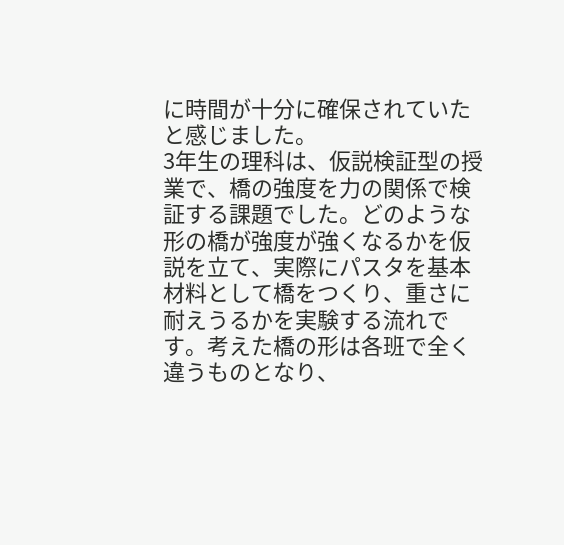に時間が十分に確保されていたと感じました。
3年生の理科は、仮説検証型の授業で、橋の強度を力の関係で検証する課題でした。どのような形の橋が強度が強くなるかを仮説を立て、実際にパスタを基本材料として橋をつくり、重さに耐えうるかを実験する流れです。考えた橋の形は各班で全く違うものとなり、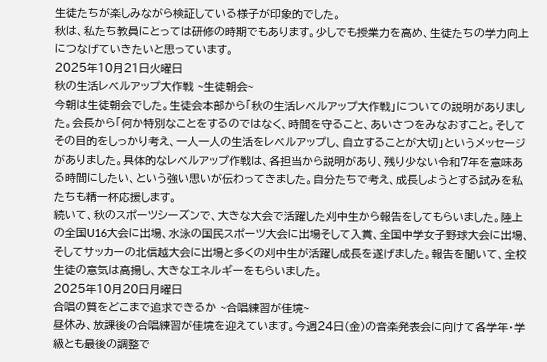生徒たちが楽しみながら検証している様子が印象的でした。
秋は、私たち教員にとっては研修の時期でもあります。少しでも授業力を高め、生徒たちの学力向上につなげていきたいと思っています。
2025年10月21日火曜日
秋の生活レベルアップ大作戦 ~生徒朝会~
今朝は生徒朝会でした。生徒会本部から「秋の生活レベルアップ大作戦」についての説明がありました。会長から「何か特別なことをするのではなく、時間を守ること、あいさつをみなおすこと。そしてその目的をしっかり考え、一人一人の生活をレベルアップし、自立することが大切」というメッセージがありました。具体的なレベルアップ作戦は、各担当から説明があり、残り少ない令和7年を意味ある時間にしたい、という強い思いが伝わってきました。自分たちで考え、成長しようとする試みを私たちも精一杯応援します。
続いて、秋のスポーツシーズンで、大きな大会で活躍した刈中生から報告をしてもらいました。陸上の全国U16大会に出場、水泳の国民スポーツ大会に出場そして入賞、全国中学女子野球大会に出場、そしてサッカーの北信越大会に出場と多くの刈中生が活躍し成長を遂げました。報告を聞いて、全校生徒の意気は高揚し、大きなエネルギーをもらいました。
2025年10月20日月曜日
合唱の質をどこまで追求できるか ~合唱練習が佳境~
昼休み、放課後の合唱練習が佳境を迎えています。今週24日(金)の音楽発表会に向けて各学年・学級とも最後の調整で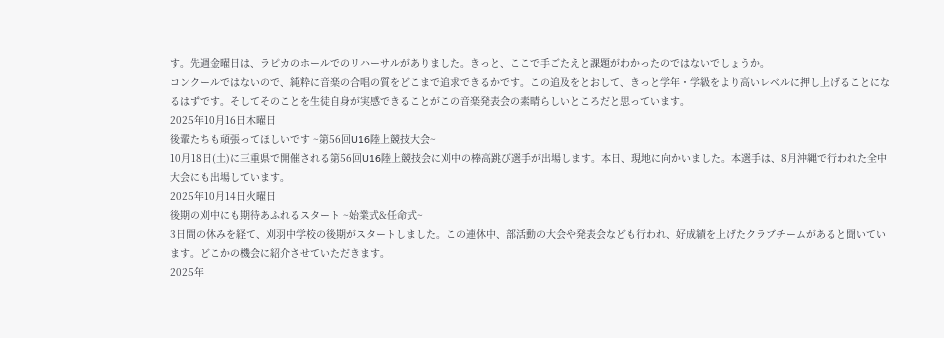す。先週金曜日は、ラピカのホールでのリハーサルがありました。きっと、ここで手ごたえと課題がわかったのではないでしょうか。
コンクールではないので、純粋に音楽の合唱の質をどこまで追求できるかです。この追及をとおして、きっと学年・学級をより高いレベルに押し上げることになるはずです。そしてそのことを生徒自身が実感できることがこの音楽発表会の素晴らしいところだと思っています。
2025年10月16日木曜日
後輩たちも頑張ってほしいです ~第56回U16陸上競技大会~
10月18日(土)に三重県で開催される第56回U16陸上競技会に刈中の棒高跳び選手が出場します。本日、現地に向かいました。本選手は、8月沖縄で行われた全中大会にも出場しています。
2025年10月14日火曜日
後期の刈中にも期待あふれるスタート ~始業式&任命式~
3日間の休みを経て、刈羽中学校の後期がスタートしました。この連休中、部活動の大会や発表会なども行われ、好成績を上げたクラブチームがあると聞いています。どこかの機会に紹介させていただきます。
2025年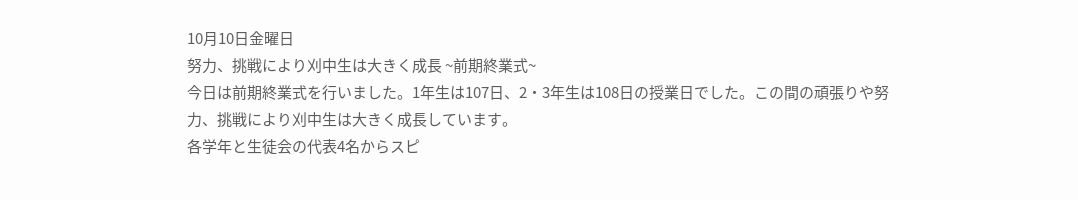10月10日金曜日
努力、挑戦により刈中生は大きく成長 ~前期終業式~
今日は前期終業式を行いました。1年生は107日、2・3年生は108日の授業日でした。この間の頑張りや努力、挑戦により刈中生は大きく成長しています。
各学年と生徒会の代表4名からスピ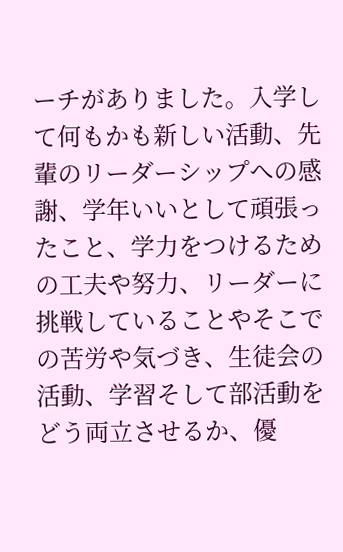ーチがありました。入学して何もかも新しい活動、先輩のリーダーシップへの感謝、学年いいとして頑張ったこと、学力をつけるための工夫や努力、リーダーに挑戦していることやそこでの苦労や気づき、生徒会の活動、学習そして部活動をどう両立させるか、優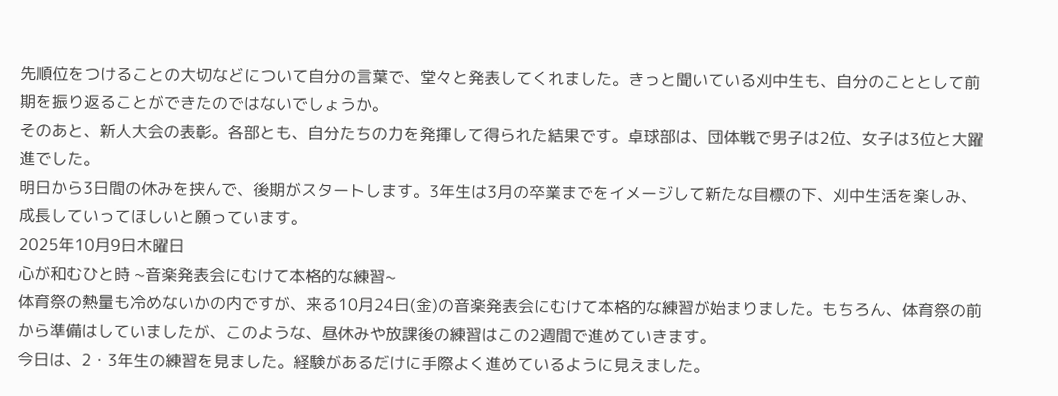先順位をつけることの大切などについて自分の言葉で、堂々と発表してくれました。きっと聞いている刈中生も、自分のこととして前期を振り返ることができたのではないでしょうか。
そのあと、新人大会の表彰。各部とも、自分たちの力を発揮して得られた結果です。卓球部は、団体戦で男子は2位、女子は3位と大躍進でした。
明日から3日間の休みを挟んで、後期がスタートします。3年生は3月の卒業までをイメージして新たな目標の下、刈中生活を楽しみ、成長していってほしいと願っています。
2025年10月9日木曜日
心が和むひと時 ~音楽発表会にむけて本格的な練習~
体育祭の熱量も冷めないかの内ですが、来る10月24日(金)の音楽発表会にむけて本格的な練習が始まりました。もちろん、体育祭の前から準備はしていましたが、このような、昼休みや放課後の練習はこの2週間で進めていきます。
今日は、2・3年生の練習を見ました。経験があるだけに手際よく進めているように見えました。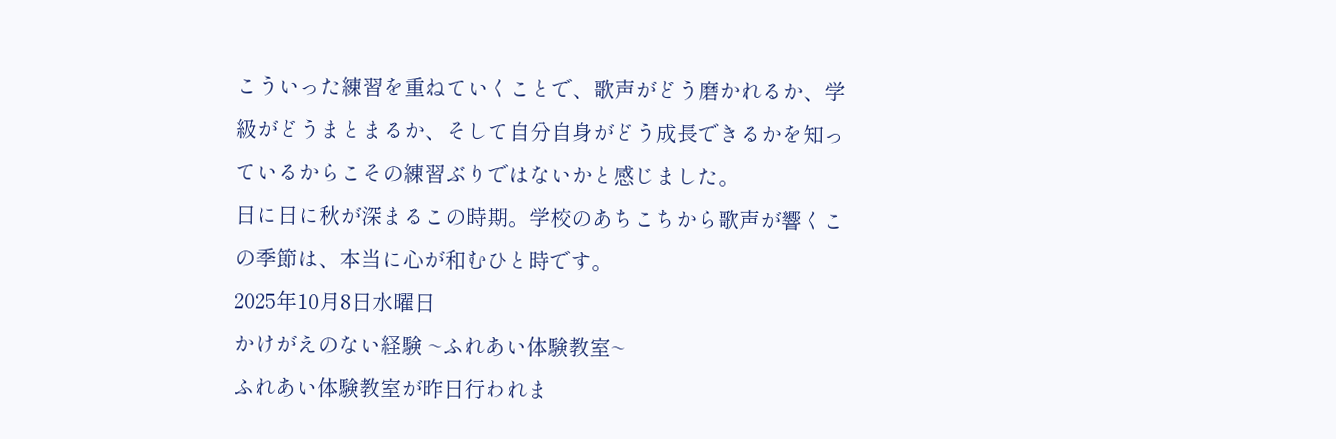こういった練習を重ねていくことで、歌声がどう磨かれるか、学級がどうまとまるか、そして自分自身がどう成長できるかを知っているからこその練習ぶりではないかと感じました。
日に日に秋が深まるこの時期。学校のあちこちから歌声が響くこの季節は、本当に心が和むひと時です。
2025年10月8日水曜日
かけがえのない経験 ~ふれあい体験教室~
ふれあい体験教室が昨日行われま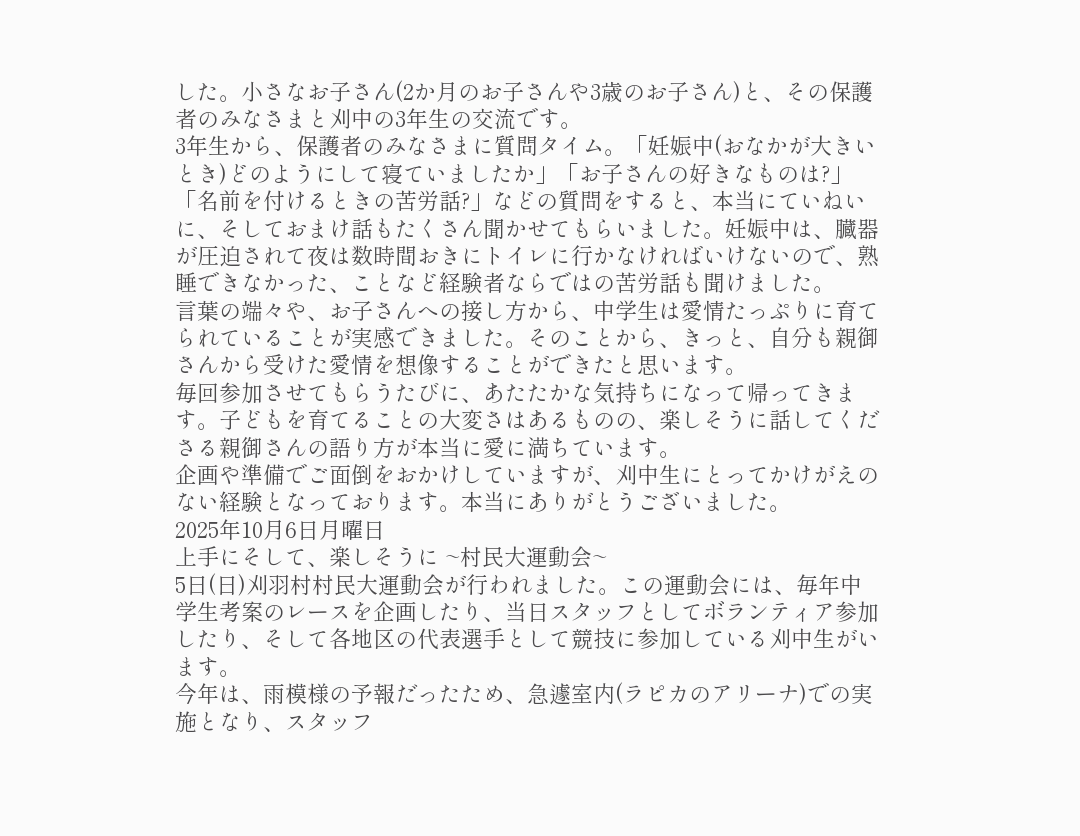した。小さなお子さん(2か月のお子さんや3歳のお子さん)と、その保護者のみなさまと刈中の3年生の交流です。
3年生から、保護者のみなさまに質問タイム。「妊娠中(おなかが大きいとき)どのようにして寝ていましたか」「お子さんの好きなものは?」「名前を付けるときの苦労話?」などの質問をすると、本当にていねいに、そしておまけ話もたくさん聞かせてもらいました。妊娠中は、臓器が圧迫されて夜は数時間おきにトイレに行かなければいけないので、熟睡できなかった、ことなど経験者ならではの苦労話も聞けました。
言葉の端々や、お子さんへの接し方から、中学生は愛情たっぷりに育てられていることが実感できました。そのことから、きっと、自分も親御さんから受けた愛情を想像することができたと思います。
毎回参加させてもらうたびに、あたたかな気持ちになって帰ってきます。子どもを育てることの大変さはあるものの、楽しそうに話してくださる親御さんの語り方が本当に愛に満ちています。
企画や準備でご面倒をおかけしていますが、刈中生にとってかけがえのない経験となっております。本当にありがとうございました。
2025年10月6日月曜日
上手にそして、楽しそうに ~村民大運動会~
5日(日)刈羽村村民大運動会が行われました。この運動会には、毎年中学生考案のレースを企画したり、当日スタッフとしてボランティア参加したり、そして各地区の代表選手として競技に参加している刈中生がいます。
今年は、雨模様の予報だったため、急遽室内(ラピカのアリーナ)での実施となり、スタッフ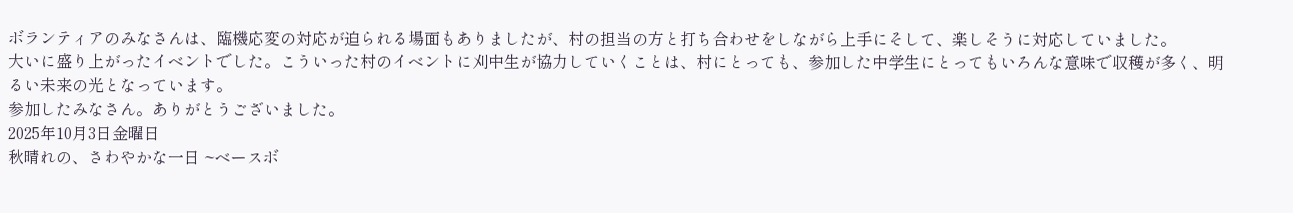ボランティアのみなさんは、臨機応変の対応が迫られる場面もありましたが、村の担当の方と打ち合わせをしながら上手にそして、楽しそうに対応していました。
大いに盛り上がったイベントでした。こういった村のイベントに刈中生が協力していくことは、村にとっても、参加した中学生にとってもいろんな意味で収穫が多く、明るい未来の光となっています。
参加したみなさん。ありがとうございました。
2025年10月3日金曜日
秋晴れの、さわやかな一日 ~ベースボ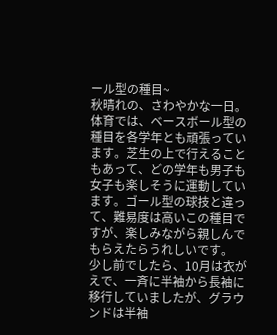ール型の種目~
秋晴れの、さわやかな一日。体育では、ベースボール型の種目を各学年とも頑張っています。芝生の上で行えることもあって、どの学年も男子も女子も楽しそうに運動しています。ゴール型の球技と違って、難易度は高いこの種目ですが、楽しみながら親しんでもらえたらうれしいです。
少し前でしたら、10月は衣がえで、一斉に半袖から長袖に移行していましたが、グラウンドは半袖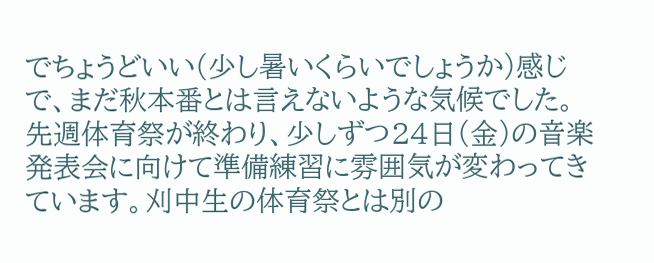でちょうどいい(少し暑いくらいでしょうか)感じで、まだ秋本番とは言えないような気候でした。
先週体育祭が終わり、少しずつ24日(金)の音楽発表会に向けて準備練習に雰囲気が変わってきています。刈中生の体育祭とは別の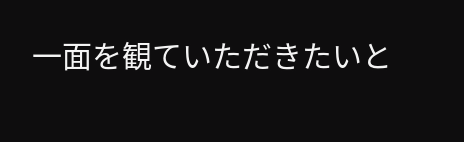一面を観ていただきたいと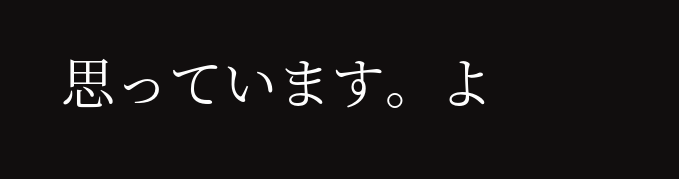思っています。よ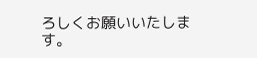ろしくお願いいたします。